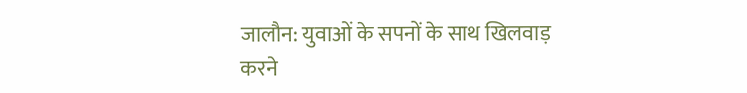जालौन: युवाओं के सपनों के साथ खिलवाड़ करने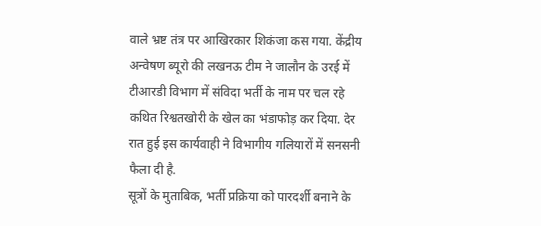वाले भ्रष्ट तंत्र पर आखिरकार शिकंजा कस गया. केंद्रीय अन्वेषण ब्यूरो की लखनऊ टीम ने जालौन के उरई में टीआरडी विभाग में संविदा भर्ती के नाम पर चल रहे कथित रिश्वतखोरी के खेल का भंडाफोड़ कर दिया. देर रात हुई इस कार्यवाही ने विभागीय गलियारों में सनसनी फैला दी है.
सूत्रों के मुताबिक, भर्ती प्रक्रिया को पारदर्शी बनाने के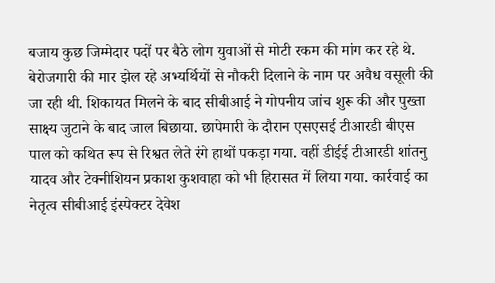बजाय कुछ जिम्मेदार पदों पर बैठे लोग युवाओं से मोटी रकम की मांग कर रहे थे. बेरोजगारी की मार झेल रहे अभ्यर्थियों से नौकरी दिलाने के नाम पर अवैध वसूली की जा रही थी. शिकायत मिलने के बाद सीबीआई ने गोपनीय जांच शुरू की और पुख्ता साक्ष्य जुटाने के बाद जाल बिछाया. छापेमारी के दौरान एसएसई टीआरडी बीएस पाल को कथित रूप से रिश्वत लेते रंगे हाथों पकड़ा गया. वहीं डीईई टीआरडी शांतनु यादव और टेक्नीशियन प्रकाश कुशवाहा को भी हिरासत में लिया गया. कार्रवाई का नेतृत्व सीबीआई इंस्पेक्टर देवेश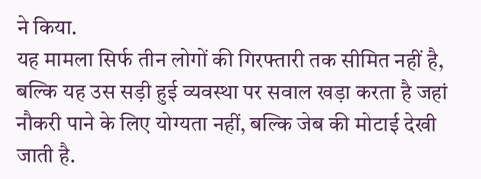ने किया.
यह मामला सिर्फ तीन लोगों की गिरफ्तारी तक सीमित नहीं है, बल्कि यह उस सड़ी हुई व्यवस्था पर सवाल खड़ा करता है जहां नौकरी पाने के लिए योग्यता नहीं, बल्कि जेब की मोटाई देखी जाती है.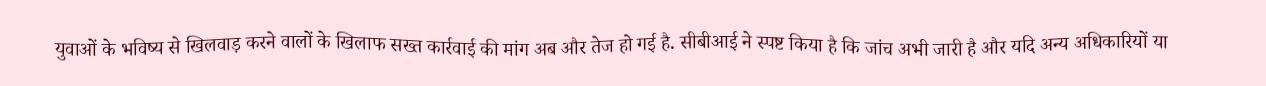युवाओं के भविष्य से खिलवाड़ करने वालों के खिलाफ सख्त कार्रवाई की मांग अब और तेज हो गई है. सीबीआई ने स्पष्ट किया है कि जांच अभी जारी है और यदि अन्य अधिकारियों या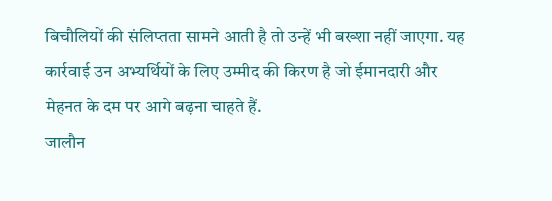बिचौलियों की संलिप्तता सामने आती है तो उन्हें भी बख्शा नहीं जाएगा. यह कार्रवाई उन अभ्यर्थियों के लिए उम्मीद की किरण है जो ईमानदारी और मेहनत के दम पर आगे बढ़ना चाहते हैं.
जालौन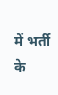में भर्ती के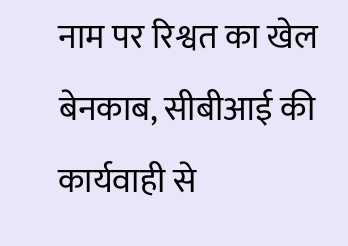नाम पर रिश्वत का खेल बेनकाब, सीबीआई की कार्यवाही से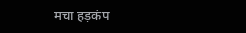मचा हड़कंप